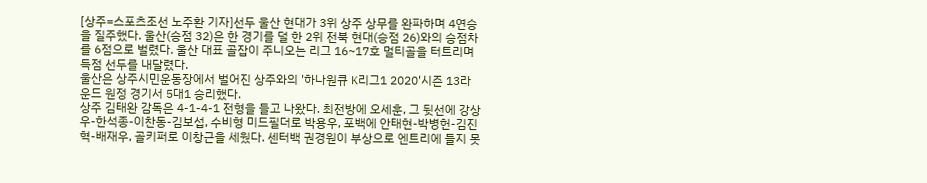[상주=스포츠조선 노주환 기자]선두 울산 현대가 3위 상주 상무를 완파하며 4연승을 질주했다. 울산(승점 32)은 한 경기를 덜 한 2위 전북 현대(승점 26)와의 승점차를 6점으로 벌렸다. 울산 대표 골잡이 주니오는 리그 16~17호 멀티골을 터트리며 득점 선두를 내달렸다.
울산은 상주시민운동장에서 벌어진 상주와의 '하나원큐 K리그1 2020'시즌 13라운드 원정 경기서 5대1 승리했다.
상주 김태완 감독은 4-1-4-1 전형을 들고 나왔다. 최전방에 오세훈, 그 뒷선에 강상우-한석종-이찬동-김보섭, 수비형 미드필더로 박용우, 포백에 안태현-박병헌-김진혁-배재우, 골키퍼로 이창근을 세웠다. 센터백 권경원이 부상으로 엔트리에 들지 못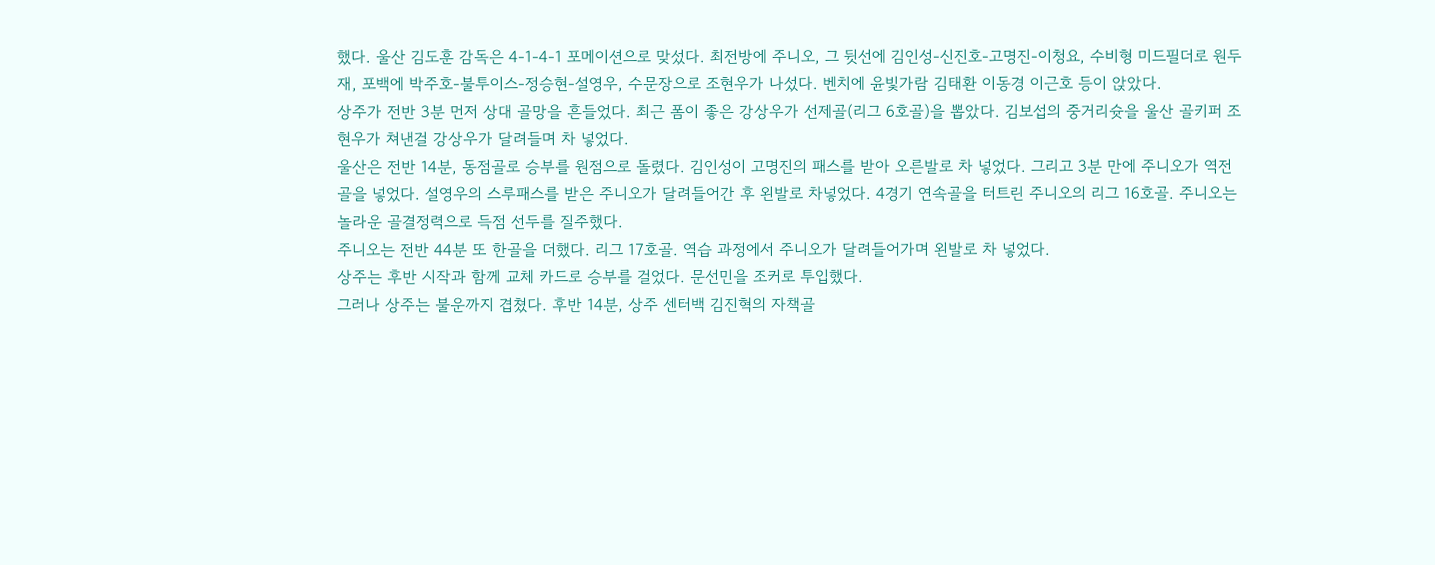했다. 울산 김도훈 감독은 4-1-4-1 포메이션으로 맞섰다. 최전방에 주니오, 그 뒷선에 김인성-신진호-고명진-이청요, 수비형 미드필더로 원두재, 포백에 박주호-불투이스-정승현-설영우, 수문장으로 조현우가 나섰다. 벤치에 윤빛가람 김태환 이동경 이근호 등이 앉았다.
상주가 전반 3분 먼저 상대 골망을 흔들었다. 최근 폼이 좋은 강상우가 선제골(리그 6호골)을 뽑았다. 김보섭의 중거리슛을 울산 골키퍼 조현우가 쳐낸걸 강상우가 달려들며 차 넣었다.
울산은 전반 14분, 동점골로 승부를 원점으로 돌렸다. 김인성이 고명진의 패스를 받아 오른발로 차 넣었다. 그리고 3분 만에 주니오가 역전골을 넣었다. 설영우의 스루패스를 받은 주니오가 달려들어간 후 왼발로 차넣었다. 4경기 연속골을 터트린 주니오의 리그 16호골. 주니오는 놀라운 골결정력으로 득점 선두를 질주했다.
주니오는 전반 44분 또 한골을 더했다. 리그 17호골. 역습 과정에서 주니오가 달려들어가며 왼발로 차 넣었다.
상주는 후반 시작과 함께 교체 카드로 승부를 걸었다. 문선민을 조커로 투입했다.
그러나 상주는 불운까지 겹쳤다. 후반 14분, 상주 센터백 김진혁의 자책골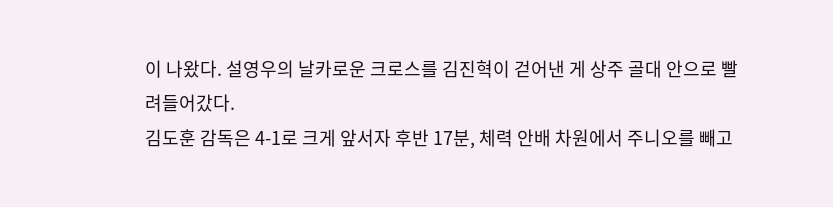이 나왔다. 설영우의 날카로운 크로스를 김진혁이 걷어낸 게 상주 골대 안으로 빨려들어갔다.
김도훈 감독은 4-1로 크게 앞서자 후반 17분, 체력 안배 차원에서 주니오를 빼고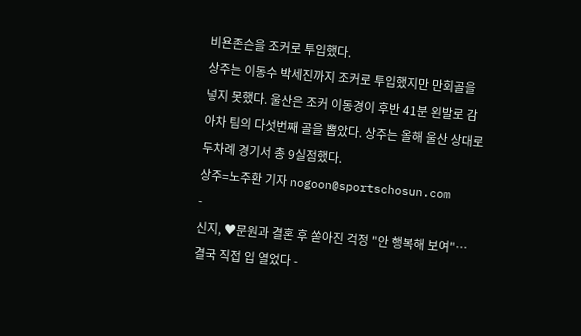비욘존슨을 조커로 투입했다.
상주는 이동수 박세진까지 조커로 투입했지만 만회골을 넣지 못했다. 울산은 조커 이동경이 후반 41분 왼발로 감아차 팀의 다섯번째 골을 뽑았다. 상주는 올해 울산 상대로 두차례 경기서 총 9실점했다.
상주=노주환 기자 nogoon@sportschosun.com
-
신지, ♥문원과 결혼 후 쏟아진 걱정 "안 행복해 보여"…결국 직접 입 열었다 -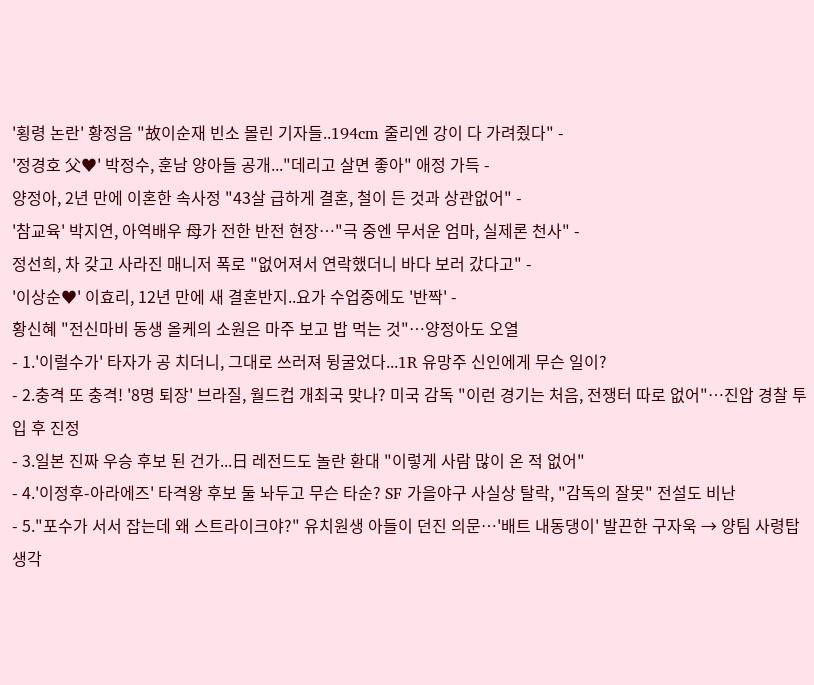'횡령 논란' 황정음 "故이순재 빈소 몰린 기자들..194cm 줄리엔 강이 다 가려줬다" -
'정경호 父♥' 박정수, 훈남 양아들 공개..."데리고 살면 좋아" 애정 가득 -
양정아, 2년 만에 이혼한 속사정 "43살 급하게 결혼, 철이 든 것과 상관없어" -
'참교육' 박지연, 아역배우 母가 전한 반전 현장…"극 중엔 무서운 엄마, 실제론 천사" -
정선희, 차 갖고 사라진 매니저 폭로 "없어져서 연락했더니 바다 보러 갔다고" -
'이상순♥' 이효리, 12년 만에 새 결혼반지..요가 수업중에도 '반짝' -
황신혜 "전신마비 동생 올케의 소원은 마주 보고 밥 먹는 것"…양정아도 오열
- 1.'이럴수가' 타자가 공 치더니, 그대로 쓰러져 뒹굴었다...1R 유망주 신인에게 무슨 일이?
- 2.충격 또 충격! '8명 퇴장' 브라질, 월드컵 개최국 맞나? 미국 감독 "이런 경기는 처음, 전쟁터 따로 없어"…진압 경찰 투입 후 진정
- 3.일본 진짜 우승 후보 된 건가...日 레전드도 놀란 환대 "이렇게 사람 많이 온 적 없어"
- 4.'이정후-아라에즈' 타격왕 후보 둘 놔두고 무슨 타순? SF 가을야구 사실상 탈락, "감독의 잘못" 전설도 비난
- 5."포수가 서서 잡는데 왜 스트라이크야?" 유치원생 아들이 던진 의문…'배트 내동댕이' 발끈한 구자욱 → 양팀 사령탑 생각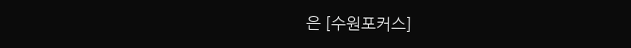은 [수원포커스]